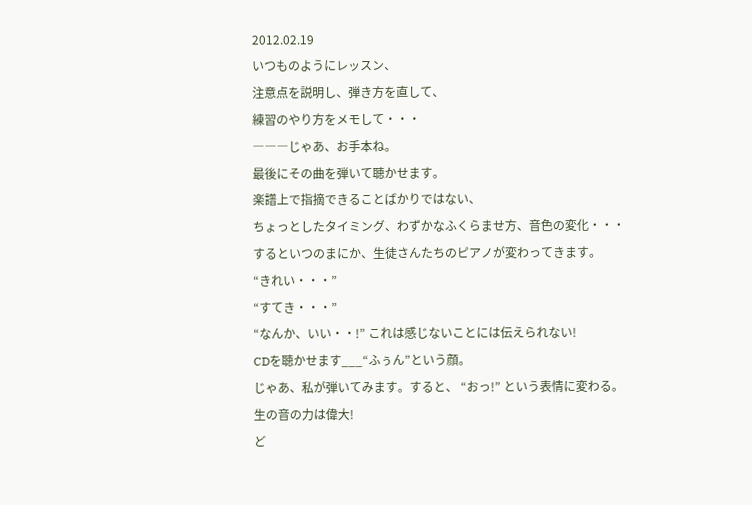2012.02.19
いつものようにレッスン、
注意点を説明し、弾き方を直して、
練習のやり方をメモして・・・
―――じゃあ、お手本ね。
最後にその曲を弾いて聴かせます。
楽譜上で指摘できることばかりではない、
ちょっとしたタイミング、わずかなふくらませ方、音色の変化・・・
するといつのまにか、生徒さんたちのピアノが変わってきます。
“きれい・・・”
“すてき・・・”
“なんか、いい・・!” これは感じないことには伝えられない!
CDを聴かせます___“ふぅん”という顔。
じゃあ、私が弾いてみます。すると、 “おっ!” という表情に変わる。
生の音の力は偉大!
ど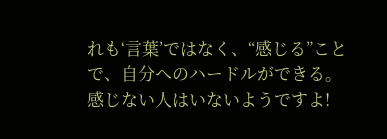れも‘言葉’ではなく、“感じる”ことで、自分へのハードルができる。
感じない人はいないようですよ!